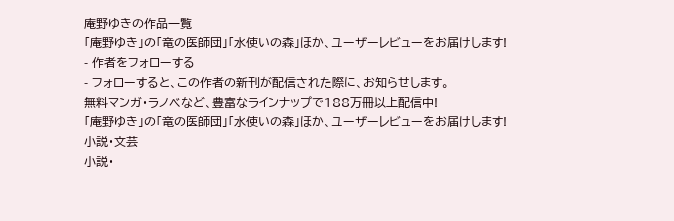庵野ゆきの作品一覧
「庵野ゆき」の「竜の医師団」「水使いの森」ほか、ユーザーレビューをお届けします!
- 作者をフォローする
- フォローすると、この作者の新刊が配信された際に、お知らせします。
無料マンガ・ラノベなど、豊富なラインナップで188万冊以上配信中!
「庵野ゆき」の「竜の医師団」「水使いの森」ほか、ユーザーレビューをお届けします!
小説・文芸
小説・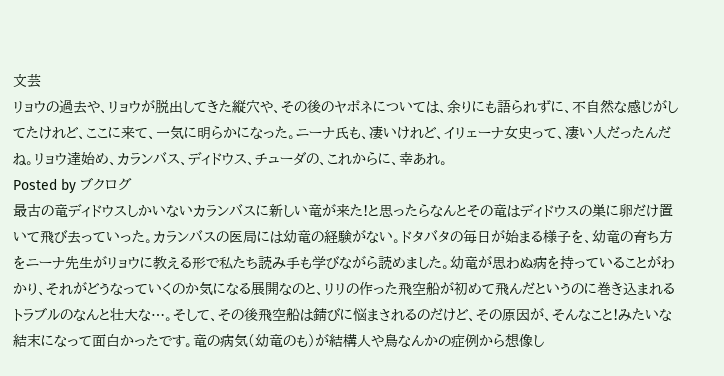文芸
リョウの過去や、リョウが脱出してきた縦穴や、その後のヤポネについては、余りにも語られずに、不自然な感じがしてたけれど、ここに来て、一気に明らかになった。ニーナ氏も、凄いけれど、イリェーナ女史って、凄い人だったんだね。リョウ達始め、カランバス、ディドウス、チューダの、これからに、幸あれ。
Posted by ブクログ
最古の竜ディドウスしかいないカランバスに新しい竜が来た!と思ったらなんとその竜はディドウスの巣に卵だけ置いて飛び去っていった。カランバスの医局には幼竜の経験がない。ドタバタの毎日が始まる様子を、幼竜の育ち方をニーナ先生がリョウに教える形で私たち読み手も学びながら読めました。幼竜が思わぬ病を持っていることがわかり、それがどうなっていくのか気になる展開なのと、リリの作った飛空船が初めて飛んだというのに巻き込まれるトラブルのなんと壮大な…。そして、その後飛空船は錆びに悩まされるのだけど、その原因が、そんなこと!みたいな結末になって面白かったです。竜の病気(幼竜のも)が結構人や鳥なんかの症例から想像し